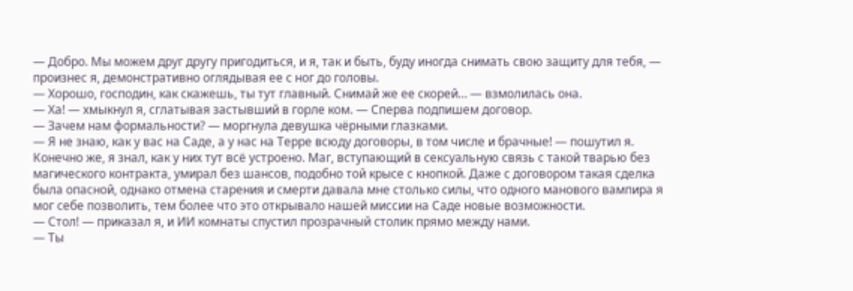— Добро. Мы можем друг другу пригодиться, и я, так и быть, буду иногда снимать свою защиту для тебя, — произнес я, демонстративно оглядывая ее с ног до головы.
— Хорошо, господин, как скажешь, ты тут главный. Снимай же ее скорей… — взмолилась она.
— Ха! — хмыкнул я, сглатывая застывший в горле ком. — Сперва подпишем договор.
— Зачем нам формальности? — моргнула девушка чёрными глазками.
— Я не знаю, как у вас на Саде, а у нас на Терре всюду договоры, в том числе и брачные! — пошутил я.
Конечно же, я знал, как у них тут всё устроено. Маг, вступающий в сексуальную связь с такой тварью без магического контракта, умирал без шансов, подобно той крысе с кнопкой. Даже с договором такая сделка была опасной, однако отмена старения и смерти давала мне столько силы, что одного манового вампира я мог себе позволить, тем более что это открывало нашей миссии на Саде новые возможности.
— Стол! — приказал я, и ИИ комнаты спустил прозрачный столик прямо между нами.
— Ты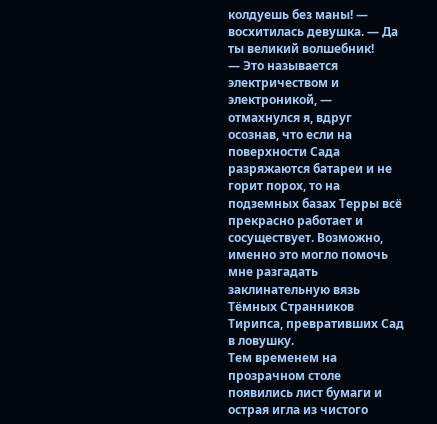колдуешь без маны! — восхитилась девушка. — Да ты великий волшебник!
— Это называется электричеством и электроникой, — отмахнулся я, вдруг осознав, что если на поверхности Сада разряжаются батареи и не горит порох, то на подземных базах Терры всё прекрасно работает и сосуществует. Возможно, именно это могло помочь мне разгадать заклинательную вязь Тёмных Странников Тирипса, превративших Сад в ловушку.
Тем временем на прозрачном столе появились лист бумаги и острая игла из чистого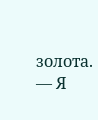золота.
— Я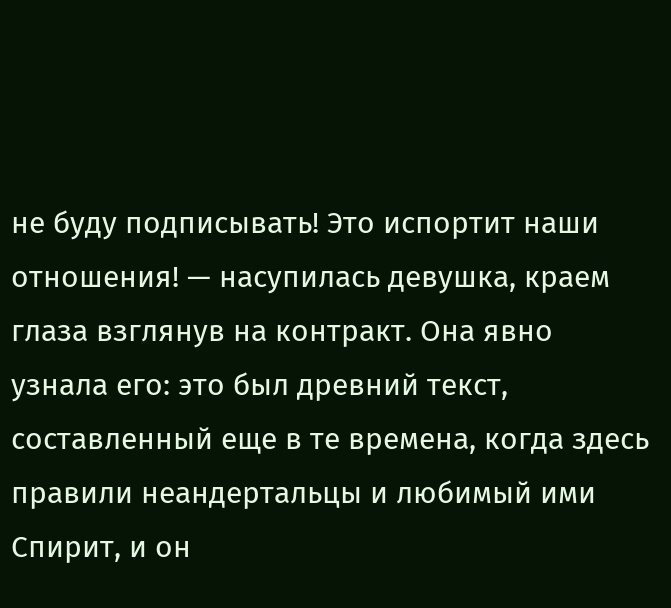не буду подписывать! Это испортит наши отношения! — насупилась девушка, краем глаза взглянув на контракт. Она явно узнала его: это был древний текст, составленный еще в те времена, когда здесь правили неандертальцы и любимый ими Спирит, и он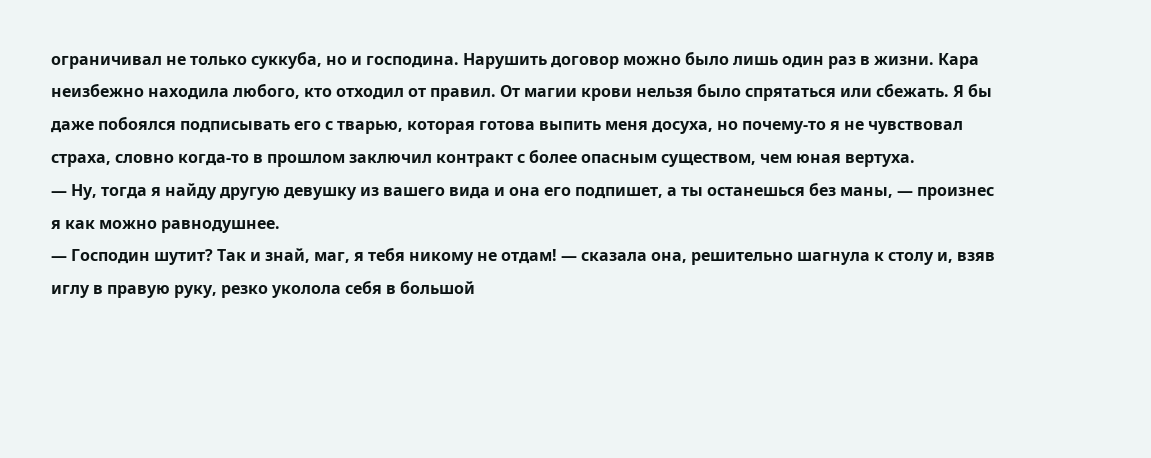ограничивал не только суккуба, но и господина. Нарушить договор можно было лишь один раз в жизни. Кара неизбежно находила любого, кто отходил от правил. От магии крови нельзя было спрятаться или сбежать. Я бы даже побоялся подписывать его с тварью, которая готова выпить меня досуха, но почему-то я не чувствовал страха, словно когда-то в прошлом заключил контракт с более опасным существом, чем юная вертуха.
— Ну, тогда я найду другую девушку из вашего вида и она его подпишет, а ты останешься без маны, — произнес я как можно равнодушнее.
— Господин шутит? Так и знай, маг, я тебя никому не отдам! — сказала она, решительно шагнула к столу и, взяв иглу в правую руку, резко уколола себя в большой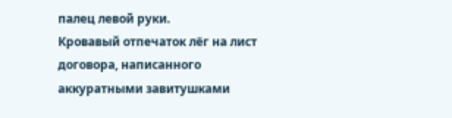палец левой руки.
Кровавый отпечаток лёг на лист договора, написанного аккуратными завитушками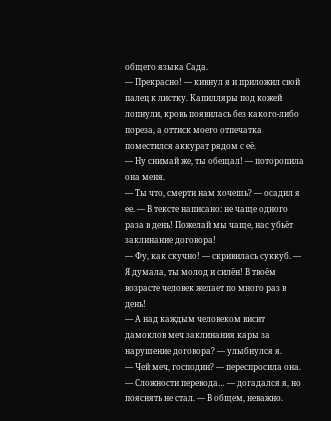общего языка Сада.
— Прекрасно! — кивнул я и приложил свой палец к листку. Капилляры под кожей лопнули, кровь появилась без какого-либо пореза, а оттиск моего отпечатка поместился аккурат рядом с её.
— Ну снимай же, ты обещал! — поторопила она меня.
— Ты что, смерти нам хочешь? — осадил я ее. — В тексте написано: не чаще одного раза в день! Пожелай мы чаще, нас убьёт заклинание договора!
— Фу, как скучно! — скривилась суккуб. — Я думала, ты молод и силён! В твоём возрасте человек желает по много раз в день!
— А над каждым человеком висит дамоклов меч заклинания кары за нарушение договора? — улыбнулся я.
— Чей меч, господин? — переспросила она.
— Сложности перевода… — догадался я, но пояснять не стал. — В общем, неважно.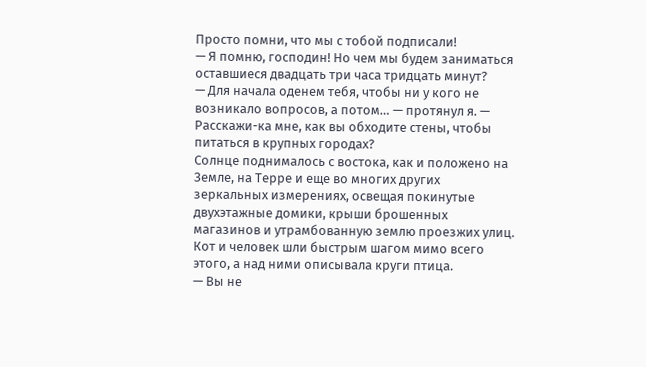Просто помни, что мы с тобой подписали!
— Я помню, господин! Но чем мы будем заниматься оставшиеся двадцать три часа тридцать минут?
— Для начала оденем тебя, чтобы ни у кого не возникало вопросов, а потом… — протянул я. — Расскажи-ка мне, как вы обходите стены, чтобы питаться в крупных городах?
Солнце поднималось с востока, как и положено на Земле, на Терре и еще во многих других зеркальных измерениях, освещая покинутые двухэтажные домики, крыши брошенных магазинов и утрамбованную землю проезжих улиц. Кот и человек шли быстрым шагом мимо всего этого, а над ними описывала круги птица.
— Вы не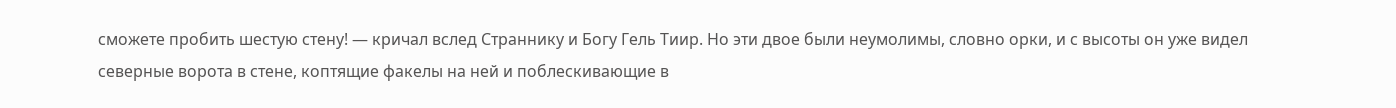сможете пробить шестую стену! — кричал вслед Страннику и Богу Гель Тиир. Но эти двое были неумолимы, словно орки, и с высоты он уже видел северные ворота в стене, коптящие факелы на ней и поблескивающие в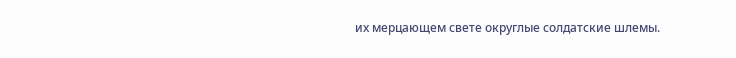их мерцающем свете округлые солдатские шлемы.